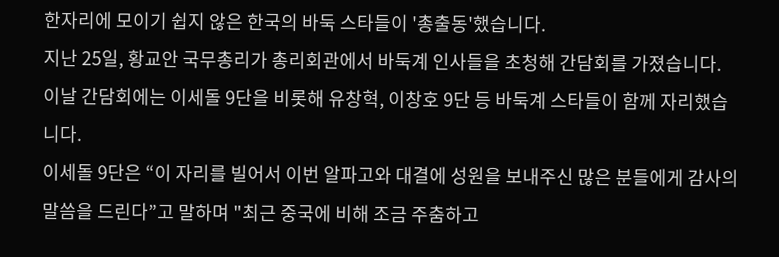한자리에 모이기 쉽지 않은 한국의 바둑 스타들이 '총출동'했습니다.
지난 25일, 황교안 국무총리가 총리회관에서 바둑계 인사들을 초청해 간담회를 가졌습니다.
이날 간담회에는 이세돌 9단을 비롯해 유창혁, 이창호 9단 등 바둑계 스타들이 함께 자리했습니다.
이세돌 9단은 “이 자리를 빌어서 이번 알파고와 대결에 성원을 보내주신 많은 분들에게 감사의 말씀을 드린다”고 말하며 "최근 중국에 비해 조금 주춤하고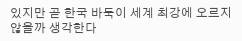있지만 곧 한국 바둑이 세계 최강에 오르지 않을까 생각한다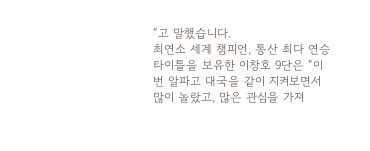“고 말했습니다.
최연소 세계 챔피언, 통산 최다 연승 타이틀을 보유한 이창호 9단은 “이번 알파고 대국을 같이 지켜보면서 많이 놀랐고, 많은 관심을 가져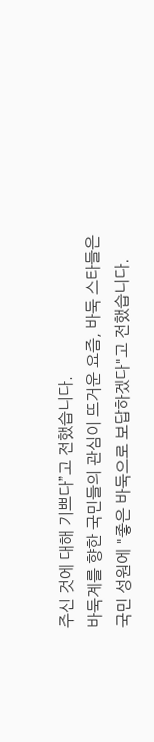주신 것에 대해 기쁘다”고 전했습니다.
바둑계를 향한 국민들의 관심이 뜨거운 요즘, 바둑 스타들은 국민 성원에 "좋은 바둑으로 보답하겠다"고 전했습니다.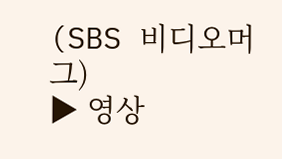(SBS 비디오머그)
▶ 영상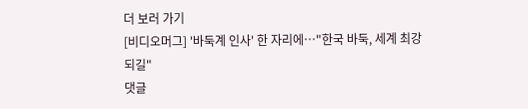더 보러 가기
[비디오머그] '바둑계 인사' 한 자리에…"한국 바둑, 세계 최강되길"
댓글